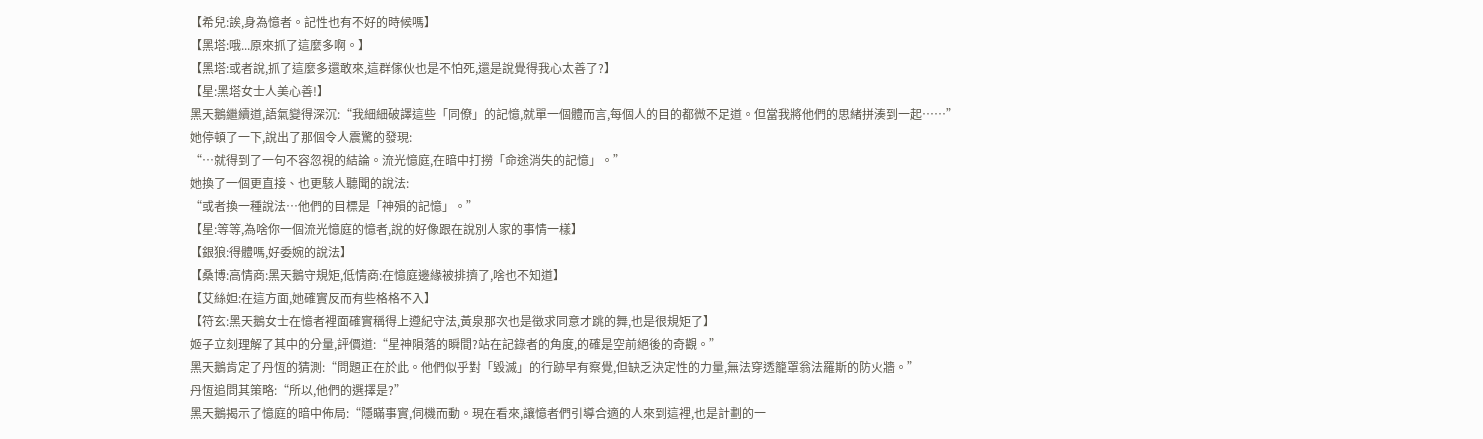【希兒:誒,身為憶者。記性也有不好的時候嗎】
【黑塔:哦...原來抓了這麼多啊。】
【黑塔:或者說,抓了這麼多還敢來,這群傢伙也是不怕死,還是說覺得我心太善了?】
【星:黑塔女士人美心善!】
黑天鵝繼續道,語氣變得深沉:“我細細破譯這些「同僚」的記憶,就單一個體而言,每個人的目的都微不足道。但當我將他們的思緒拼湊到一起……”
她停頓了一下,說出了那個令人震驚的發現:
“…就得到了一句不容忽視的結論。流光憶庭,在暗中打撈「命途消失的記憶」。”
她換了一個更直接、也更駭人聽聞的說法:
“或者換一種說法…他們的目標是「神殞的記憶」。”
【星:等等,為啥你一個流光憶庭的憶者,說的好像跟在說別人家的事情一樣】
【銀狼:得體嗎,好委婉的說法】
【桑博:高情商:黑天鵝守規矩,低情商:在憶庭邊緣被排擠了,啥也不知道】
【艾絲妲:在這方面,她確實反而有些格格不入】
【符玄:黑天鵝女士在憶者裡面確實稱得上遵紀守法,黃泉那次也是徵求同意才跳的舞,也是很規矩了】
姬子立刻理解了其中的分量,評價道:“星神隕落的瞬間?站在記錄者的角度,的確是空前絕後的奇觀。”
黑天鵝肯定了丹恆的猜測:“問題正在於此。他們似乎對「毀滅」的行跡早有察覺,但缺乏決定性的力量,無法穿透籠罩翁法羅斯的防火牆。”
丹恆追問其策略:“所以,他們的選擇是?”
黑天鵝揭示了憶庭的暗中佈局:“隱瞞事實,伺機而動。現在看來,讓憶者們引導合適的人來到這裡,也是計劃的一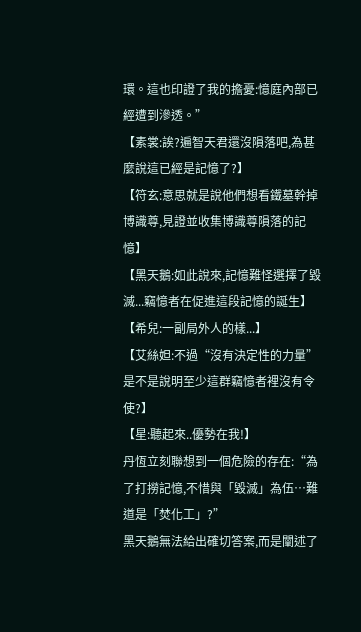環。這也印證了我的擔憂:憶庭內部已經遭到滲透。”
【素裳:誒?遍智天君還沒隕落吧,為甚麼說這已經是記憶了?】
【符玄:意思就是說他們想看鐵墓幹掉博識尊,見證並收集博識尊隕落的記憶】
【黑天鵝:如此說來,記憶難怪選擇了毀滅...竊憶者在促進這段記憶的誕生】
【希兒:一副局外人的樣...】
【艾絲妲:不過“沒有決定性的力量”是不是說明至少這群竊憶者裡沒有令使?】
【星:聽起來..優勢在我!】
丹恆立刻聯想到一個危險的存在:“為了打撈記憶,不惜與「毀滅」為伍…難道是「焚化工」?”
黑天鵝無法給出確切答案,而是闡述了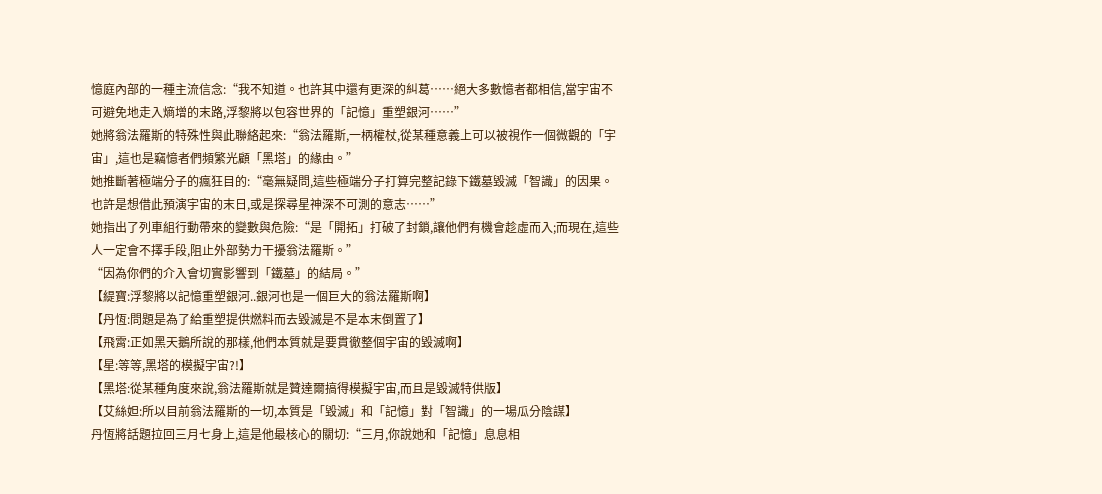憶庭內部的一種主流信念:“我不知道。也許其中還有更深的糾葛……絕大多數憶者都相信,當宇宙不可避免地走入熵增的末路,浮黎將以包容世界的「記憶」重塑銀河……”
她將翁法羅斯的特殊性與此聯絡起來:“翁法羅斯,一柄權杖,從某種意義上可以被視作一個微觀的「宇宙」,這也是竊憶者們頻繁光顧「黑塔」的緣由。”
她推斷著極端分子的瘋狂目的:“毫無疑問,這些極端分子打算完整記錄下鐵墓毀滅「智識」的因果。也許是想借此預演宇宙的末日,或是探尋星神深不可測的意志……”
她指出了列車組行動帶來的變數與危險:“是「開拓」打破了封鎖,讓他們有機會趁虛而入;而現在,這些人一定會不擇手段,阻止外部勢力干擾翁法羅斯。”
“因為你們的介入會切實影響到「鐵墓」的結局。”
【緹寶:浮黎將以記憶重塑銀河..銀河也是一個巨大的翁法羅斯啊】
【丹恆:問題是為了給重塑提供燃料而去毀滅是不是本末倒置了】
【飛霄:正如黑天鵝所說的那樣,他們本質就是要貫徹整個宇宙的毀滅啊】
【星:等等,黑塔的模擬宇宙?!】
【黑塔:從某種角度來說,翁法羅斯就是贊達爾搞得模擬宇宙,而且是毀滅特供版】
【艾絲妲:所以目前翁法羅斯的一切,本質是「毀滅」和「記憶」對「智識」的一場瓜分陰謀】
丹恆將話題拉回三月七身上,這是他最核心的關切:“三月,你說她和「記憶」息息相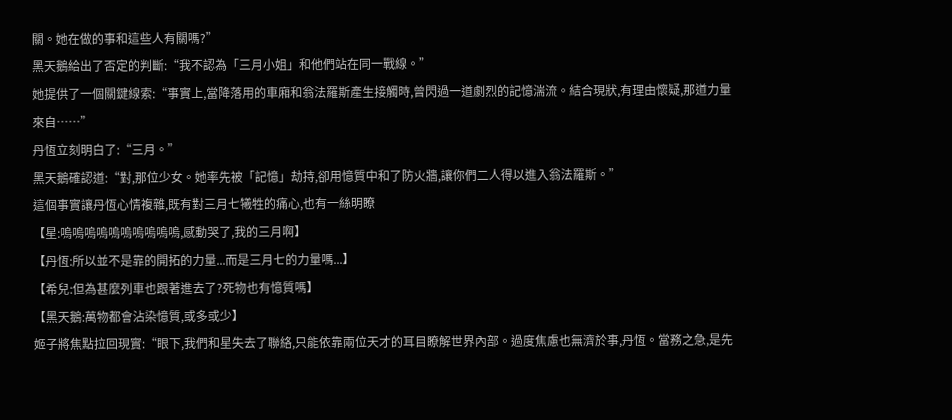關。她在做的事和這些人有關嗎?”
黑天鵝給出了否定的判斷:“我不認為「三月小姐」和他們站在同一戰線。”
她提供了一個關鍵線索:“事實上,當降落用的車廂和翁法羅斯產生接觸時,曾閃過一道劇烈的記憶湍流。結合現狀,有理由懷疑,那道力量來自……”
丹恆立刻明白了:“三月。”
黑天鵝確認道:“對,那位少女。她率先被「記憶」劫持,卻用憶質中和了防火牆,讓你們二人得以進入翁法羅斯。”
這個事實讓丹恆心情複雜,既有對三月七犧牲的痛心,也有一絲明瞭
【星:嗚嗚嗚嗚嗚嗚嗚嗚嗚嗚,感動哭了,我的三月啊】
【丹恆:所以並不是靠的開拓的力量...而是三月七的力量嗎...】
【希兒:但為甚麼列車也跟著進去了?死物也有憶質嗎】
【黑天鵝:萬物都會沾染憶質,或多或少】
姬子將焦點拉回現實:“眼下,我們和星失去了聯絡,只能依靠兩位天才的耳目瞭解世界內部。過度焦慮也無濟於事,丹恆。當務之急,是先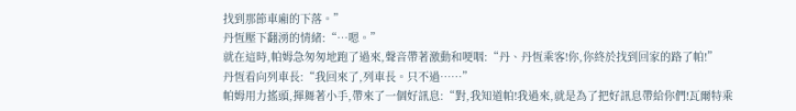找到那節車廂的下落。”
丹恆壓下翻湧的情緒:“…嗯。”
就在這時,帕姆急匆匆地跑了過來,聲音帶著激動和哽咽:“丹、丹恆乘客!你,你終於找到回家的路了帕!”
丹恆看向列車長:“我回來了,列車長。只不過……”
帕姆用力搖頭,揮舞著小手,帶來了一個好訊息:“對,我知道帕!我過來,就是為了把好訊息帶給你們!瓦爾特乘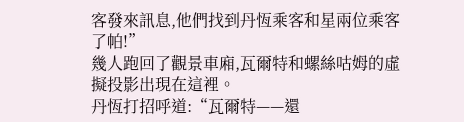客發來訊息,他們找到丹恆乘客和星兩位乘客了帕!”
幾人跑回了觀景車廂,瓦爾特和螺絲咕姆的虛擬投影出現在這裡。
丹恆打招呼道:“瓦爾特——還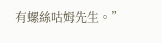有螺絲咕姆先生。”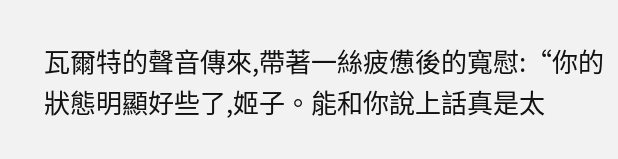瓦爾特的聲音傳來,帶著一絲疲憊後的寬慰:“你的狀態明顯好些了,姬子。能和你說上話真是太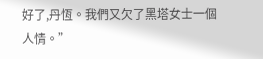好了,丹恆。我們又欠了黑塔女士一個人情。”